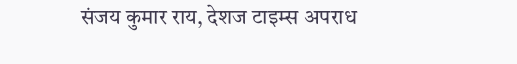संजय कुमार राय, देशज टाइम्स अपराध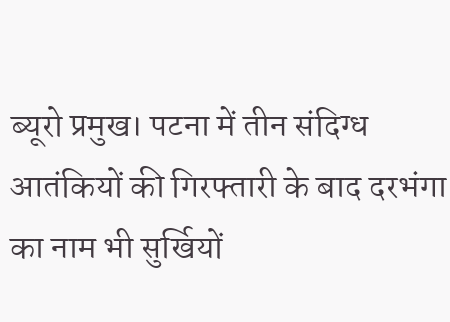ब्यूरो प्रमुख। पटना में तीन संदिग्ध आतंकियों की गिरफ्तारी के बाद दरभंगा का नाम भी सुर्खियों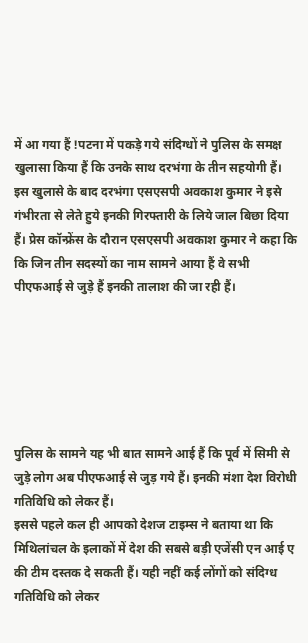में आ गया हैं !पटना में पकड़े गये संदिग्धों ने पुलिस के समक्ष खुलासा किया हैं कि उनके साथ दरभंगा के तीन सहयोगी हैं।
इस खुलासे के बाद दरभंगा एसएसपी अवकाश कुमार ने इसे गंभीरता से लेते हुये इनकी गिरफ्तारी के लिये जाल बिछा दिया हैं। प्रेस कॉन्फ्रेंस के दौरान एसएसपी अवकाश कुमार ने कहा कि कि जिन तीन सदस्यों का नाम सामने आया हैं वे सभी पीएफआई से जुड़े हैं इनकी तालाश की जा रही हैं।






पुलिस के सामने यह भी बात सामने आई हैं कि पूर्व में सिमी से जुड़े लोग अब पीएफआई से जुड़ गये हैं। इनकी मंशा देश विरोधी गतिविधि को लेकर हैं।
इससे पहले कल ही आपको देशज टाइम्स ने बताया था कि मिथिलांचल के इलाकों में देश की सबसे बड़ी एजेंसी एन आई ए की टीम दस्तक दे सकती हैं। यही नहीं कई लोंगों को संदिग्ध गतिविधि को लेकर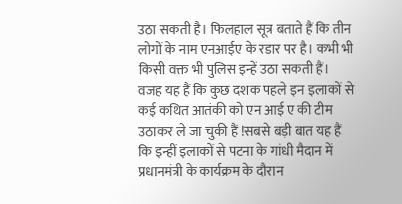उठा सकती है। फिलहाल सूत्र बताते हैं कि तीन लोगों के नाम एनआईए के रडार पर है। कभी भी किसी वक्त भी पुलिस इन्हें उठा सकती हैं।
वजह यह हैं कि कुछ दशक पहले इन इलाकों से कई कथित आतंकी को एन आई ए की टीम उठाकर ले जा चुकी हैं !सबसे बड़ी बात यह हैं कि इन्हीं इलाकों से पटना के गांधी मैदान में प्रधानमंत्री के कार्यक्रम के दौरान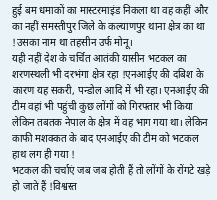हुई बम धमाकों का मास्टरमाइंड निकला था वह कहीं और का नहीं समस्तीपुर जिले के कल्याणपुर थाना क्षेत्र का था !उसका नाम था तहसीन उर्फ मोनू।
यही नहीं देश के चर्चित आतंकी यासीन भटकल का शरणस्थली भी दरभंगा क्षेत्र रहा !एनआईए की दबिश के कारण यह सकरी, पन्डोल आदि में भी रहा। एनआईए की टीम वहां भी पहुंची कुछ लोंगों को गिरफ्तार भी किया लेकिन तबतक नेपाल के क्षेत्र में वह भाग गया था। लेकिन काफी मशक्कत के बाद एनआईए की टीम को भटकल हाथ लग ही गया !
भटकल की चर्चाएं जब जब होती हैं तो लोंगों के रोंगटे खड़े हो जाते हैं !विश्वस्त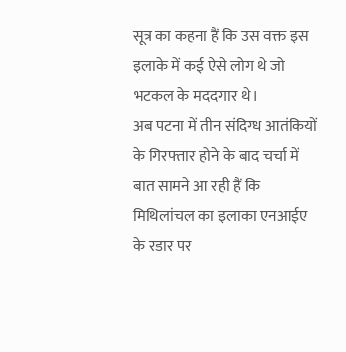सूत्र का कहना हैं कि उस वक्त इस इलाके में कई ऐसे लोग थे जो भटकल के मददगार थे।
अब पटना में तीन संदिग्ध आतंकियों के गिरफ्तार होने के बाद चर्चा में बात सामने आ रही हैं कि मिथिलांचल का इलाका एनआईए के रडार पर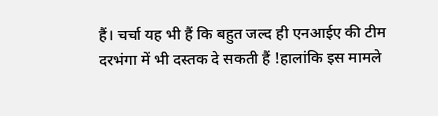हैं। चर्चा यह भी हैं कि बहुत जल्द ही एनआईए की टीम दरभंगा में भी दस्तक दे सकती हैं !हालांकि इस मामले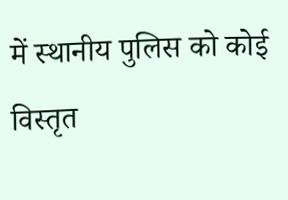में स्थानीय पुलिस को कोई विस्तृत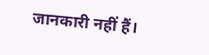जानकारी नहीं हैं।